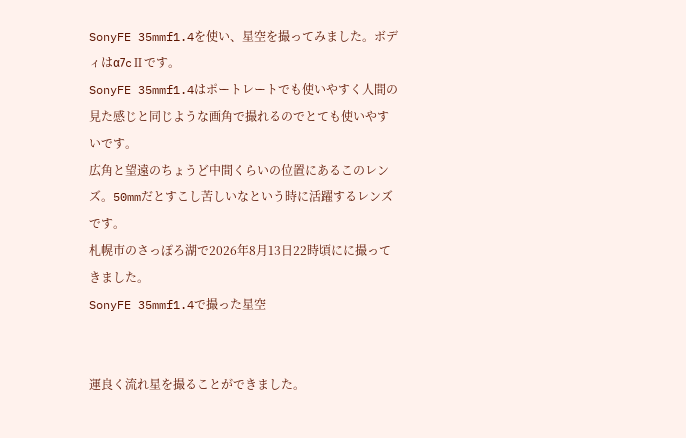SonyFE 35mmf1.4を使い、星空を撮ってみました。ボディはα7cⅡです。
SonyFE 35mmf1.4はポートレートでも使いやすく人間の見た感じと同じような画角で撮れるのでとても使いやすいです。
広角と望遠のちょうど中間くらいの位置にあるこのレンズ。50mmだとすこし苦しいなという時に活躍するレンズです。
札幌市のさっぽろ湖で2026年8月13日22時頃にに撮ってきました。
SonyFE 35mmf1.4で撮った星空


運良く流れ星を撮ることができました。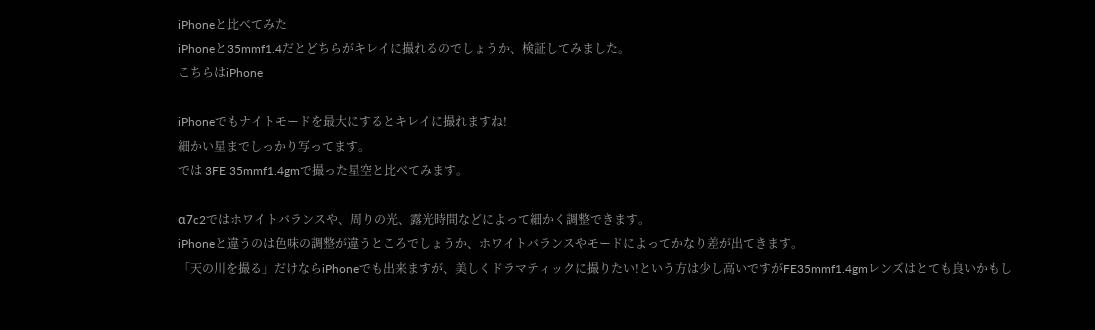iPhoneと比べてみた
iPhoneと35mmf1.4だとどちらがキレイに撮れるのでしょうか、検証してみました。
こちらはiPhone

iPhoneでもナイトモードを最大にするとキレイに撮れますね!
細かい星までしっかり写ってます。
では 3FE 35mmf1.4gmで撮った星空と比べてみます。

α7c2ではホワイトバランスや、周りの光、露光時間などによって細かく調整できます。
iPhoneと違うのは色味の調整が違うところでしょうか、ホワイトバランスやモードによってかなり差が出てきます。
「天の川を撮る」だけならiPhoneでも出来ますが、美しくドラマティックに撮りたい!という方は少し高いですがFE35mmf1.4gmレンズはとても良いかもし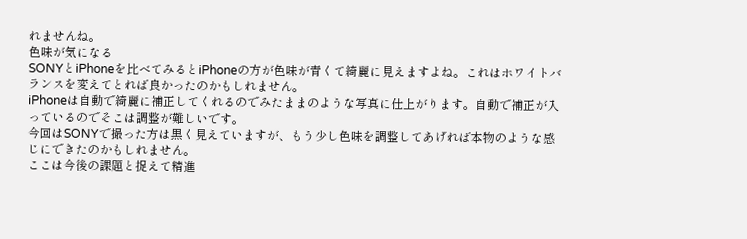れませんね。
色味が気になる
SONYとiPhoneを比べてみるとiPhoneの方が色味が青くて綺麗に見えますよね。これはホワイトバランスを変えてとれば良かったのかもしれません。
iPhoneは自動で綺麗に補正してくれるのでみたままのような写真に仕上がります。自動で補正が入っているのでそこは調整が難しいです。
今回はSONYで撮った方は黒く見えていますが、もう少し色味を調整してあげれば本物のような感じにできたのかもしれません。
ここは今後の課題と捉えて精進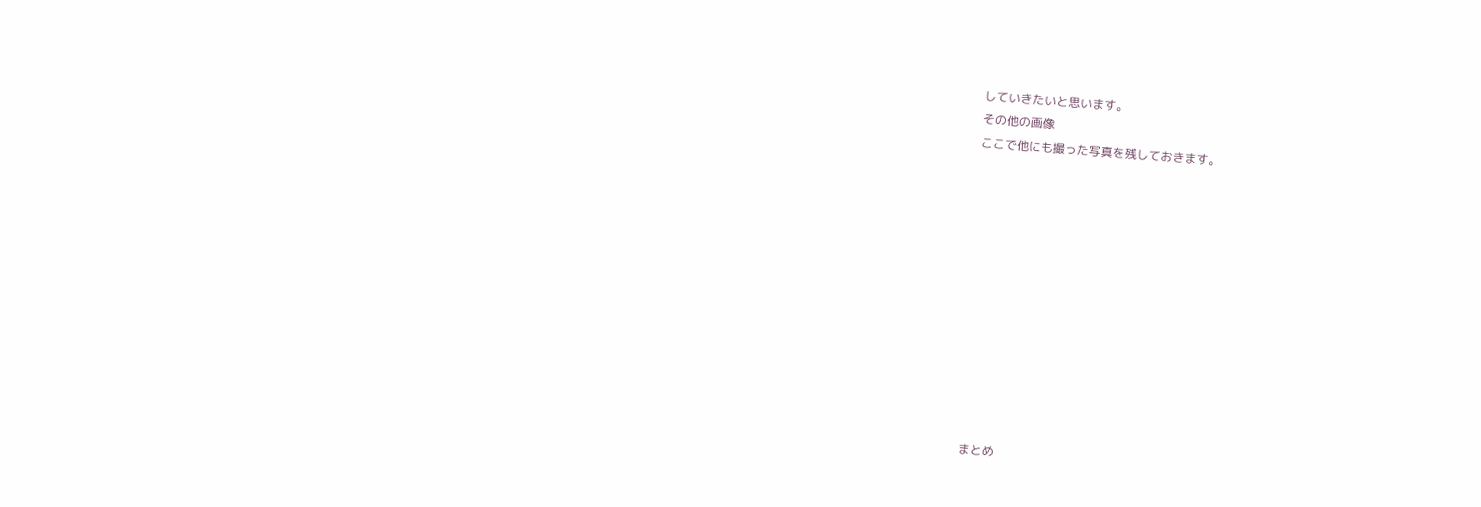していきたいと思います。
その他の画像
ここで他にも撮った写真を残しておきます。












まとめ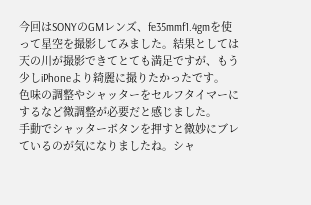今回はSONYのGMレンズ、fe35mmf1.4gmを使って星空を撮影してみました。結果としては天の川が撮影できてとても満足ですが、もう少しiPhoneより綺麗に撮りたかったです。
色味の調整やシャッターをセルフタイマーにするなど微調整が必要だと感じました。
手動でシャッターボタンを押すと微妙にブレているのが気になりましたね。シャ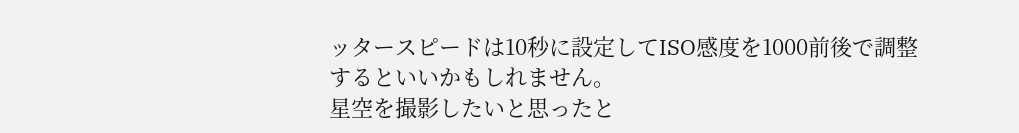ッタースピードは10秒に設定してISO感度を1000前後で調整するといいかもしれません。
星空を撮影したいと思ったと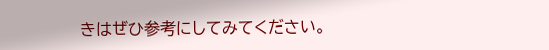きはぜひ参考にしてみてください。